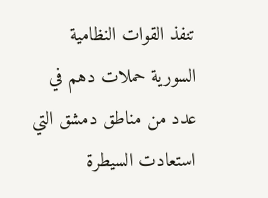تنفذ القوات النظامية السورية حملات دهم في عدد من مناطق دمشق التي استعادت السيطرة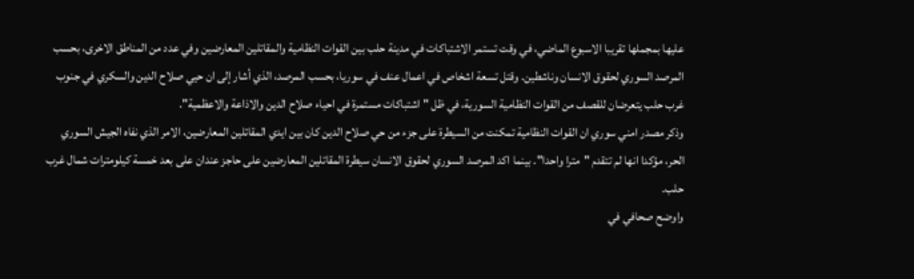عليها بمجملها تقريبا الاسبوع الماضي، في وقت تستمر الاشتباكات في مدينة حلب بين القوات النظامية والمقاتلين المعارضين وفي عدد من المناطق الاخرى، بحسب المرصد السوري لحقوق الانسان وناشطين. وقتل تسعة اشخاص في اعمال عنف في سوريا، بحسب المرصد، الذي أشار إلى ان حيي صلاح الدين والسكري في جنوب غرب حلب يتعرضان للقصف من القوات النظامية السورية، في ظل "اشتباكات مستمرة في احياء صلاح الدين والاذاعة والاعظمية".
وذكر مصدر امني سوري ان القوات النظامية تمكنت من السيطرة على جزء من حي صلاح الدين كان بين ايدي المقاتلين المعارضين، الامر الذي نفاه الجيش السوري الحر، مؤكدا انها لم تتقدم "مترا واحدا". بينما اكد المرصد السوري لحقوق الانسان سيطرة المقاتلين المعارضين على حاجز عندان على بعد خمسة كيلومترات شمال غرب حلب.
واوضح صحافي في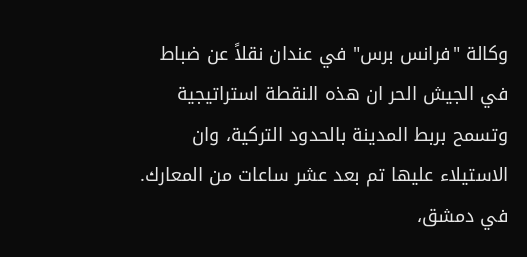وكالة "فرانس برس" في عندان نقلاً عن ضباط في الجيش الحر ان هذه النقطة استراتيجية وتسمح بربط المدينة بالحدود التركية، وان الاستيلاء عليها تم بعد عشر ساعات من المعارك.
في دمشق،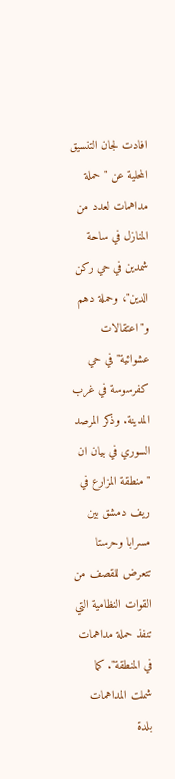افادت لجان التنسيق المحلية عن "حملة مداهمات لعدد من المنازل في ساحة شمدين في حي ركن الدين"، وحملة دهم و"اعتقالات عشوائية" في حي كفرسوسة في غرب المدينة. وذكر المرصد السوري في بيان ان "منطقة المزارع في ريف دمشق بين مسرابا وحرستا تتعرض للقصف من القوات النظامية التي تنفذ حملة مداهمات في المنطقة". كما شملت المداهمات بلدة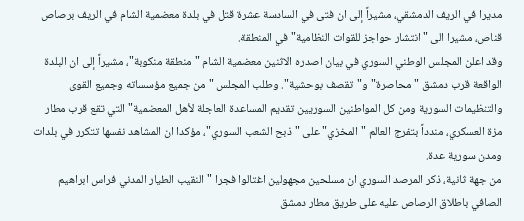مديرا في الريف الدمشقي، مشيراً إلى ان فتى في السادسة عشرة قتل في بلدة معضمية الشام في الريف برصاص قناص، مشيرا الى "انتشار حواجز للقوات النظامية" في المنطقة.
وقد اعلن المجلس الوطني السوري في بيان اصدره الاثنين معضمية الشام "منطقة منكوبة"، مشيراً إلى ان البلدة الواقعة قرب دمشق "محاصرة" و"تقصف بوحشية". وطلب المجلس "من جميع مؤسساته وجميع القوى والتنظيمات السورية ومن كل المواطنين السوريين تقديم المساعدة العاجلة لأهل المعضمية" التي تقع قرب مطار مزة العسكري، مندداً بتفرج العالم "المخزي" على "ذبح الشعب السوري"، مؤكدا ان المشاهد نفسها تتكرر في بلدات ومدن سورية عدة.
من جهة ثانية، ذكر المرصد السوري ان مسلحين مجهولين اغتالوا فجرا "النقيب الطيار المدني فراس ابراهيم الصافي باطلاق الرصاص عليه على طريق مطار دمشق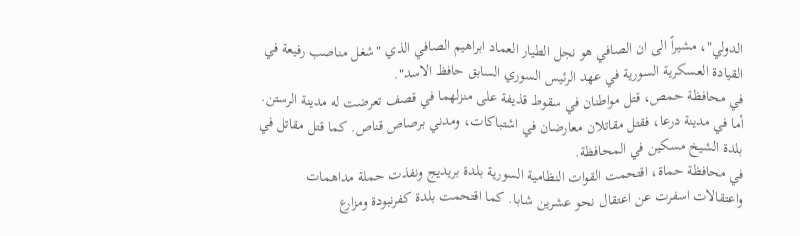الدولي"، مشيراً الى ان الصافي هو نجل الطيار العماد ابراهيم الصافي الذي "شغل مناصب رفيعة في القيادة العسكرية السورية في عهد الرئيس السوري السابق حافظ الاسد".
في محافظة حمص، قتل مواطنان في سقوط قذيفة على منزلهما في قصف تعرضت له مدينة الرستن. أما في مدينة درعا، فقتل مقاتلان معارضان في اشتباكات، ومدني برصاص قناص. كما قتل مقاتل في بلدة الشيخ مسكين في المحافظة.
في محافظة حماة، اقتحمت القوات النظامية السورية بلدة بريديج ونفذت حملة مداهمات واعتقالات اسفرت عن اعتقال نحو عشرين شابا. كما اقتحمت بلدة كفرنبودة ومزارع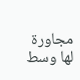مجاورة لها وسط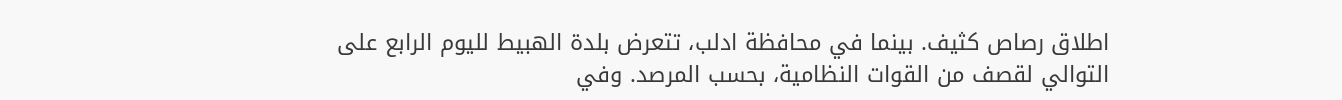اطلاق رصاص كثيف. بينما في محافظة ادلب، تتعرض بلدة الهبيط لليوم الرابع على التوالي لقصف من القوات النظامية، بحسب المرصد. وفي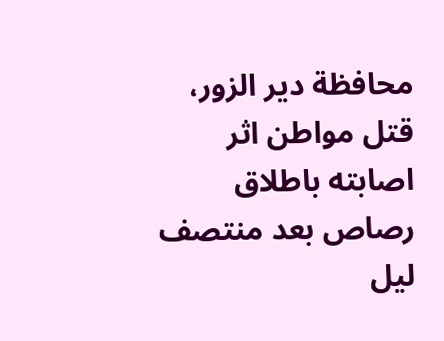محافظة دير الزور، قتل مواطن اثر اصابته باطلاق رصاص بعد منتصف ليل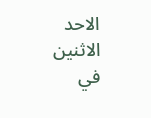الاحد الاثنين في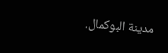مدينة البوكمال.